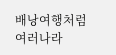배낭여행처럼 여러나라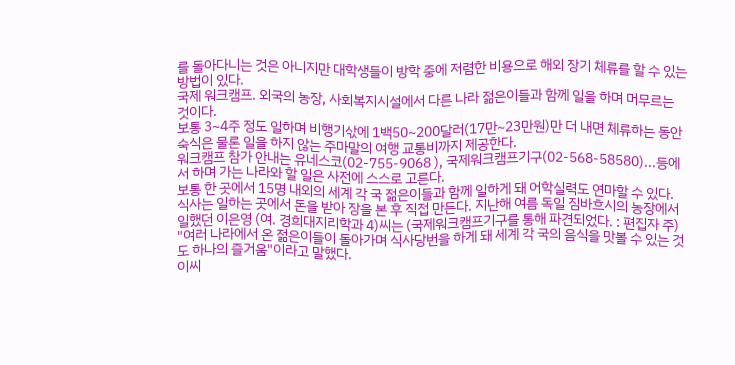를 돌아다니는 것은 아니지만 대학생들이 방학 중에 저렴한 비용으로 해외 장기 체류를 할 수 있는 방법이 있다.
국제 워크캠프. 외국의 농장, 사회복지시설에서 다른 나라 젊은이들과 함께 일을 하며 머무르는 것이다.
보통 3~4주 정도 일하며 비행기삯에 1백50~200달러(17만~23만원)만 더 내면 체류하는 동안 숙식은 물론 일을 하지 않는 주마말의 여행 교통비까지 제공한다.
워크캠프 참가 안내는 유네스코(02-755-9068 ), 국제워크캠프기구(02-568-58580)...등에서 하며 가는 나라와 할 일은 사전에 스스로 고른다.
보통 한 곳에서 15명 내외의 세계 각 국 젊은이들과 함께 일하게 돼 어학실력도 연마할 수 있다.
식사는 일하는 곳에서 돈을 받아 장을 본 후 직접 만든다. 지난해 여름 독일 짐바흐시의 농장에서 일했던 이은영 (여. 경희대지리학과 4)씨는 (국제워크캠프기구를 통해 파견되었다. : 편집자 주) "여러 나라에서 온 젊은이들이 돌아가며 식사당번을 하게 돼 세계 각 국의 음식을 맛볼 수 있는 것도 하나의 즐거움"이라고 말했다.
이씨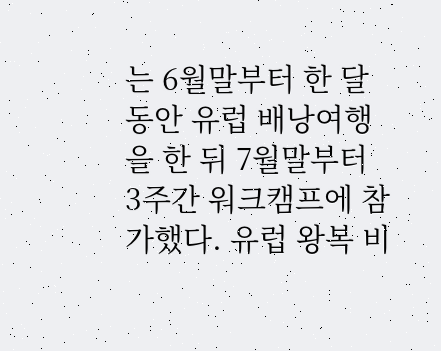는 6월말부터 한 달 동안 유럽 배낭여행을 한 뒤 7월말부터 3주간 워크캠프에 참가했다. 유럽 왕복 비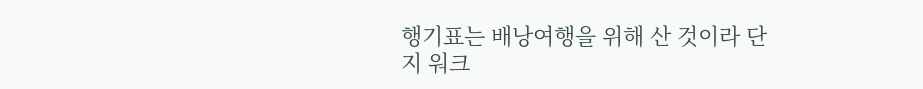행기표는 배낭여행을 위해 산 것이라 단지 워크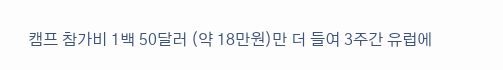캠프 참가비 1백 50달러 (약 18만원)만 더 들여 3주간 유럽에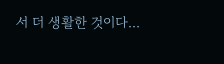서 더 생활한 것이다...